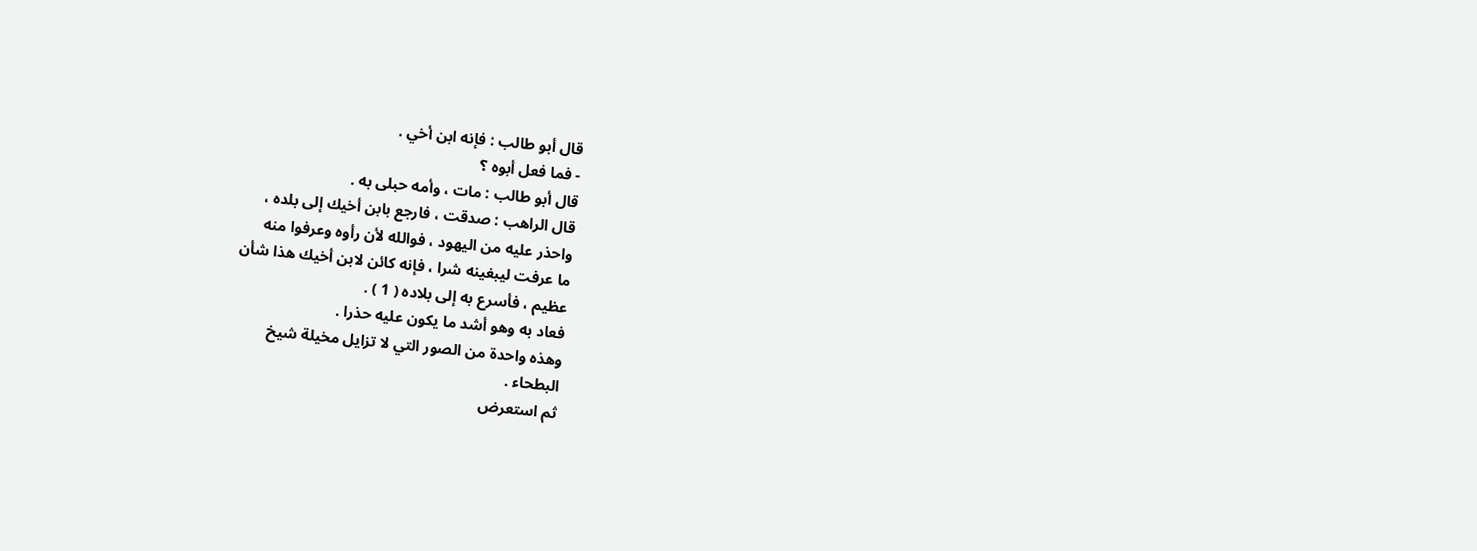قال أبو طالب : فإنه ابن أخي .
- فما فعل أبوه ؟
قال أبو طالب : مات ، وأمه حبلى به .
قال الراهب : صدقت ، فارجع بابن أخيك إلى بلده ،
واحذر عليه من اليهود ، فوالله لأن رأوه وعرفوا منه
ما عرفت ليبغينه شرا ، فإنه كائن لابن أخيك هذا شأن
عظيم ، فأسرع به إلى بلاده ( 1 ) .
فعاد به وهو أشد ما يكون عليه حذرا .
وهذه واحدة من الصور التي لا تزايل مخيلة شيخ
البطحاء .
ثم استعرض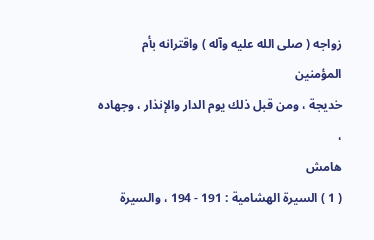زواجه ( صلى الله عليه وآله ) واقترانه بأم المؤمنين
خديجة ، ومن قبل ذلك يوم الدار والإنذار ، وجهاده ،
هامش
( 1 ) السيرة الهشامية : 191 - 194 ، والسيرة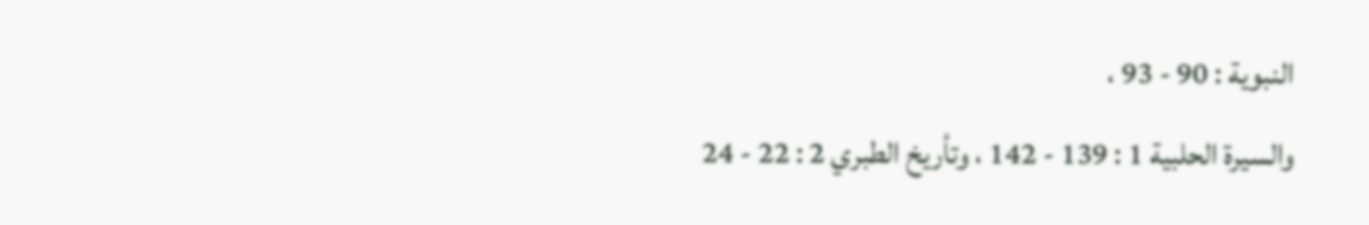النبوية : 90 - 93 ،
والسيرة الحلبية 1 : 139 - 142 ، وتأريخ الطبري 2 : 22 - 24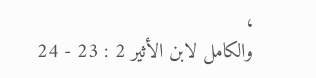،
والكامل لابن الأثير 2 : 23 - 24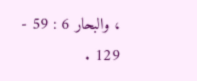، والبحار 6 : 59 - 129 .